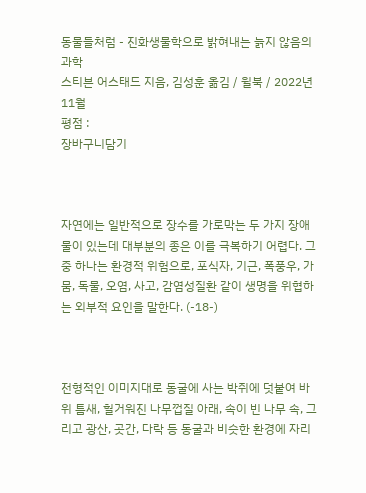동물들처럼 - 진화생물학으로 밝혀내는 늙지 않음의 과학
스티븐 어스태드 지음, 김성훈 옮김 / 윌북 / 2022년 11월
평점 :
장바구니담기



자연에는 일반적으로 장수를 가로막는 두 가지 장애물이 있는데 대부분의 종은 이를 극복하기 어렵다. 그중 하나는 환경적 위험으로, 포식자, 기근, 폭풍우, 가뭄, 독물, 오염, 사고, 감염성질환 같이 생명을 위협하는 외부적 요인을 말한다. (-18-)



전형적인 이미지대로 동굴에 사는 박쥐에 덧붙여 바위 틈새, 헐거워진 나무껍질 아래, 속이 빈 나무 속, 그리고 광산, 곳간, 다락 등 동굴과 비슷한 환경에 자리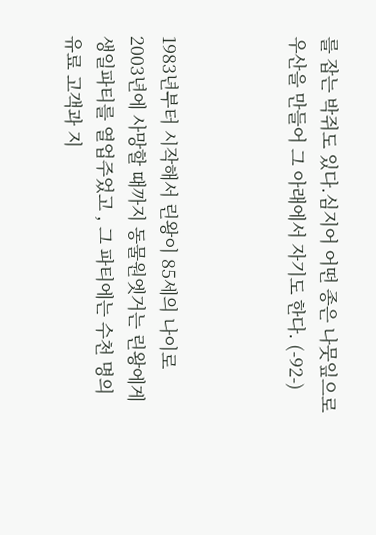를 잡는 박쥐도 있다.심지어 어떤 종은 나뭇잎으로 우산을 만들어 그 아래에서 자기도 한다. (-92-)



1983년부터 시작해서 린왕이 85세의 나이로 2003년에 사망할 때까지 동물원엣거는 린왕에게 생일파티를 열업주었고 , 그 파티에는 수천 명의 유료 고객과 지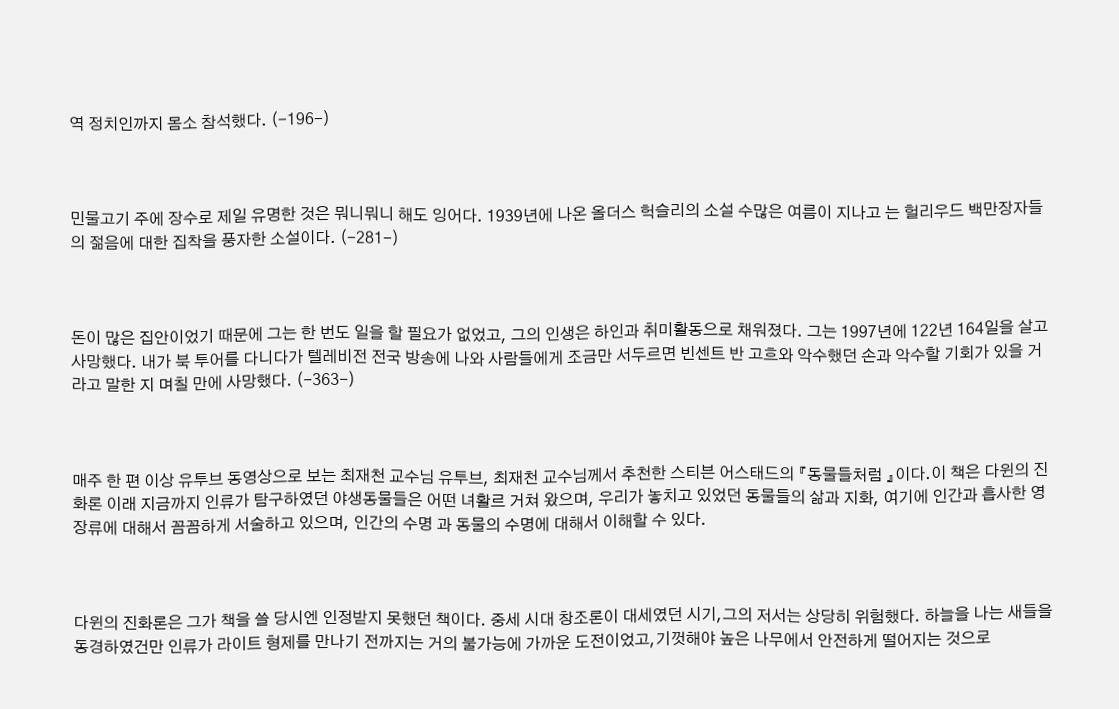역 정치인까지 몸소 참석했다. (-196-)



민물고기 주에 장수로 제일 유명한 것은 뭐니뭐니 해도 잉어다. 1939년에 나온 올더스 헉슬리의 소설 수많은 여름이 지나고 는 헐리우드 백만장자들의 젊음에 대한 집착을 풍자한 소설이다. (-281-)



돈이 많은 집안이었기 때문에 그는 한 번도 일을 할 필요가 없었고, 그의 인생은 하인과 취미활동으로 채워졌다. 그는 1997년에 122년 164일을 살고 사망했다. 내가 북 투어를 다니다가 텔레비전 전국 방송에 나와 사람들에게 조금만 서두르면 빈센트 반 고흐와 악수했던 손과 악수할 기회가 있을 거라고 말한 지 며칠 만에 사망했다. (-363-)



매주 한 편 이상 유투브 동영상으로 보는 최재천 교수님 유투브, 최재천 교수님께서 추천한 스티븐 어스태드의 『동물들처럼 』이다.이 책은 다윈의 진화론 이래 지금까지 인류가 탐구하였던 야생동물들은 어떤 녀활르 거쳐 왔으며, 우리가 놓치고 있었던 동물들의 삶과 지화, 여기에 인간과 흡사한 영장류에 대해서 꼼꼼하게 서술하고 있으며, 인간의 수명 과 동물의 수명에 대해서 이해할 수 있다.



다윈의 진화론은 그가 책을 쓸 당시엔 인정받지 못했던 책이다. 중세 시대 창조론이 대세였던 시기,그의 저서는 상당히 위험했다. 하늘을 나는 새들을 동경하였건만 인류가 라이트 형제를 만나기 전까지는 거의 불가능에 가까운 도전이었고,기껏해야 높은 나무에서 안전하게 떨어지는 것으로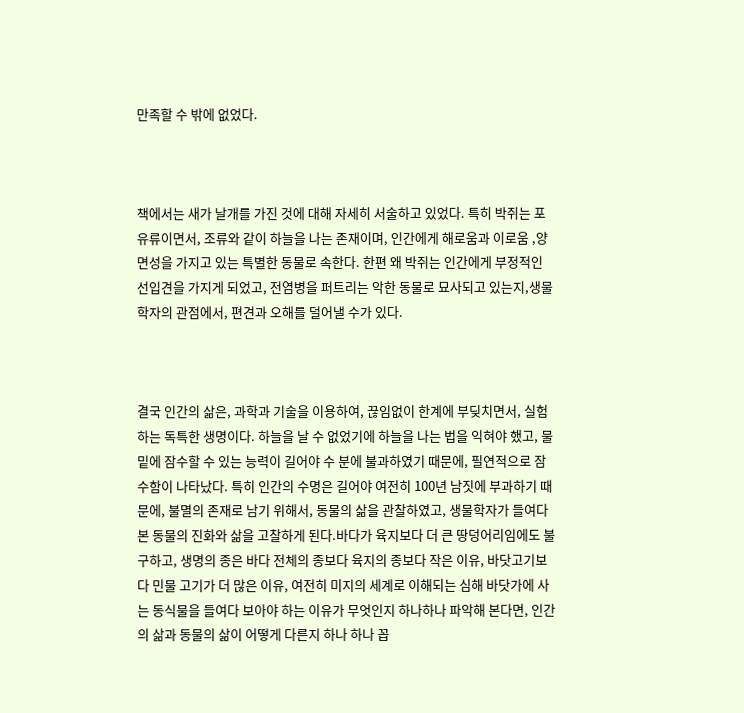만족할 수 밖에 없었다.



책에서는 새가 날개를 가진 것에 대해 자세히 서술하고 있었다. 특히 박쥐는 포유류이면서, 조류와 같이 하늘을 나는 존재이며, 인간에게 해로움과 이로움 ,양면성을 가지고 있는 특별한 동물로 속한다. 한편 왜 박쥐는 인간에게 부정적인 선입견을 가지게 되었고, 전염병을 퍼트리는 악한 동물로 묘사되고 있는지,생물학자의 관점에서, 편견과 오해를 덜어낼 수가 있다.



결국 인간의 삶은, 과학과 기술을 이용하여, 끊임없이 한계에 부딪치면서, 실험하는 독특한 생명이다. 하늘을 날 수 없었기에 하늘을 나는 법을 익혀야 했고, 물밑에 잠수할 수 있는 능력이 길어야 수 분에 불과하였기 때문에, 필연적으로 잠수함이 나타났다. 특히 인간의 수명은 길어야 여전히 100년 남짓에 부과하기 때문에, 불멸의 존재로 남기 위해서, 동물의 삶을 관찰하였고, 생물학자가 들여다 본 동물의 진화와 삶을 고찰하게 된다.바다가 육지보다 더 큰 땅덩어리임에도 불구하고, 생명의 종은 바다 전체의 종보다 육지의 종보다 작은 이유, 바닷고기보다 민물 고기가 더 많은 이유, 여전히 미지의 세계로 이해되는 심해 바닷가에 사는 동식물을 들여다 보아야 하는 이유가 무엇인지 하나하나 파악해 본다면, 인간의 삶과 동물의 삶이 어떻게 다른지 하나 하나 꼽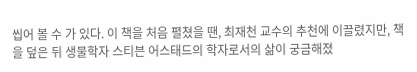씹어 볼 수 가 있다. 이 책을 처음 펼쳤을 땐, 최재천 교수의 추천에 이끌렸지만, 책을 덮은 뒤 생물학자 스티븐 어스태드의 학자로서의 삶이 궁금해졌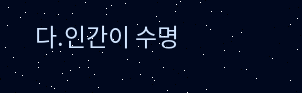다.인간이 수명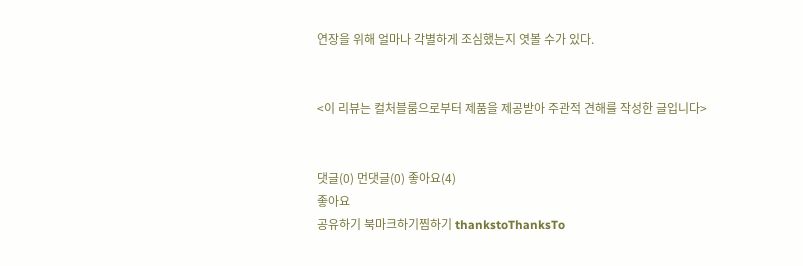연장을 위해 얼마나 각별하게 조심했는지 엿볼 수가 있다.


<이 리뷰는 컬처블룸으로부터 제품을 제공받아 주관적 견해를 작성한 글입니다>


댓글(0) 먼댓글(0) 좋아요(4)
좋아요
공유하기 북마크하기찜하기 thankstoThanksTo